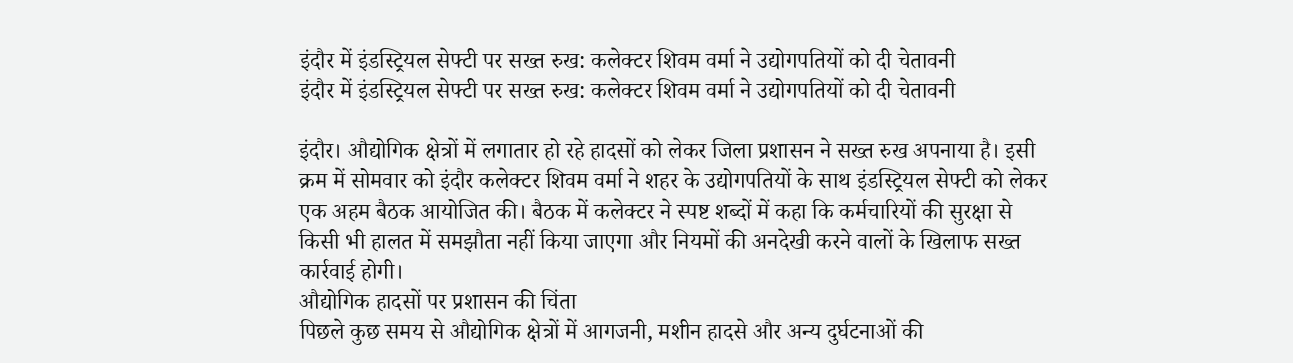इंदौर में इंडस्ट्रियल सेफ्टी पर सख्त रुख: कलेक्टर शिवम वर्मा ने उद्योगपतियों को दी चेतावनी
इंदौर में इंडस्ट्रियल सेफ्टी पर सख्त रुख: कलेक्टर शिवम वर्मा ने उद्योगपतियों को दी चेतावनी

इंदौर। औद्योगिक क्षेत्रों में लगातार हो रहे हादसों को लेकर जिला प्रशासन ने सख्त रुख अपनाया है। इसी क्रम में सोमवार को इंदौर कलेक्टर शिवम वर्मा ने शहर के उद्योगपतियों के साथ इंडस्ट्रियल सेफ्टी को लेकर एक अहम बैठक आयोजित की। बैठक में कलेक्टर ने स्पष्ट शब्दों में कहा कि कर्मचारियों की सुरक्षा से किसी भी हालत में समझौता नहीं किया जाएगा और नियमों की अनदेखी करने वालों के खिलाफ सख्त कार्रवाई होगी।
औद्योगिक हादसों पर प्रशासन की चिंता
पिछले कुछ समय से औद्योगिक क्षेत्रों में आगजनी, मशीन हादसे और अन्य दुर्घटनाओं की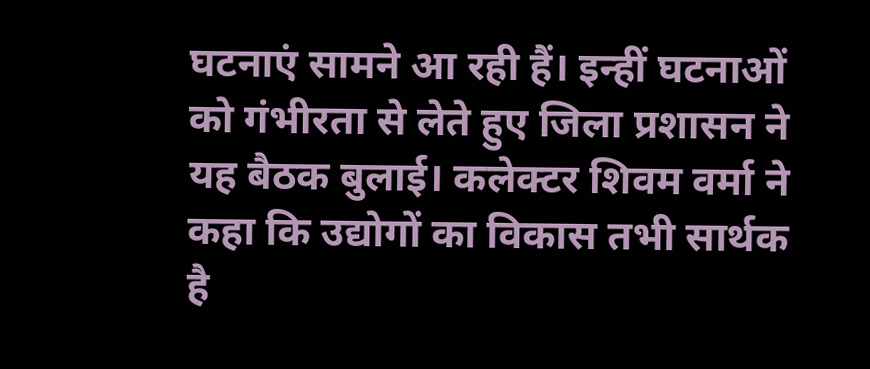घटनाएं सामने आ रही हैं। इन्हीं घटनाओं को गंभीरता से लेते हुए जिला प्रशासन ने यह बैठक बुलाई। कलेक्टर शिवम वर्मा ने कहा कि उद्योगों का विकास तभी सार्थक है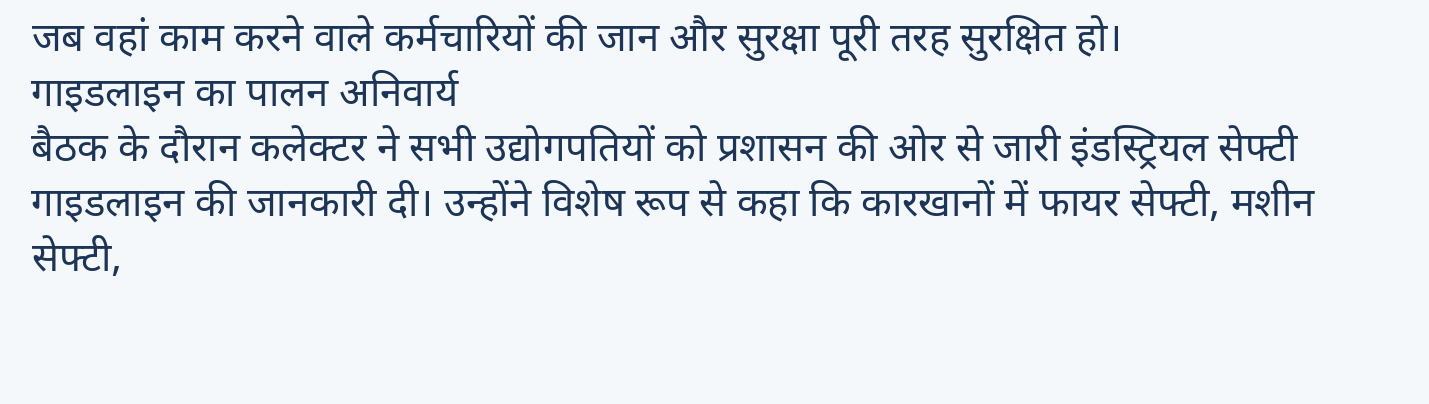जब वहां काम करने वाले कर्मचारियों की जान और सुरक्षा पूरी तरह सुरक्षित हो।
गाइडलाइन का पालन अनिवार्य
बैठक के दौरान कलेक्टर ने सभी उद्योगपतियों को प्रशासन की ओर से जारी इंडस्ट्रियल सेफ्टी गाइडलाइन की जानकारी दी। उन्होंने विशेष रूप से कहा कि कारखानों में फायर सेफ्टी, मशीन सेफ्टी,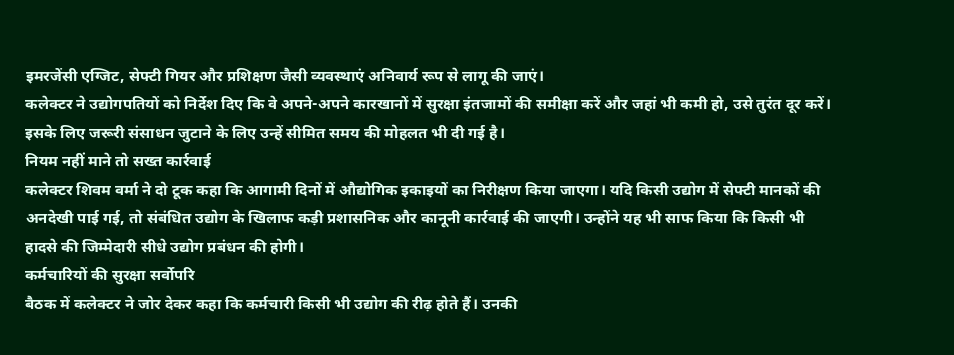इमरजेंसी एग्जिट, सेफ्टी गियर और प्रशिक्षण जैसी व्यवस्थाएं अनिवार्य रूप से लागू की जाएं।
कलेक्टर ने उद्योगपतियों को निर्देश दिए कि वे अपने-अपने कारखानों में सुरक्षा इंतजामों की समीक्षा करें और जहां भी कमी हो, उसे तुरंत दूर करें। इसके लिए जरूरी संसाधन जुटाने के लिए उन्हें सीमित समय की मोहलत भी दी गई है।
नियम नहीं माने तो सख्त कार्रवाई
कलेक्टर शिवम वर्मा ने दो टूक कहा कि आगामी दिनों में औद्योगिक इकाइयों का निरीक्षण किया जाएगा। यदि किसी उद्योग में सेफ्टी मानकों की अनदेखी पाई गई, तो संबंधित उद्योग के खिलाफ कड़ी प्रशासनिक और कानूनी कार्रवाई की जाएगी। उन्होंने यह भी साफ किया कि किसी भी हादसे की जिम्मेदारी सीधे उद्योग प्रबंधन की होगी।
कर्मचारियों की सुरक्षा सर्वोपरि
बैठक में कलेक्टर ने जोर देकर कहा कि कर्मचारी किसी भी उद्योग की रीढ़ होते हैं। उनकी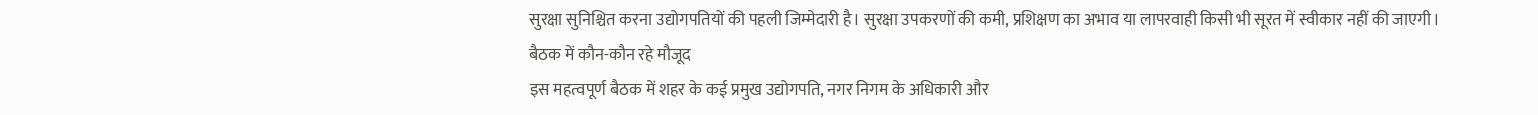सुरक्षा सुनिश्चित करना उद्योगपतियों की पहली जिम्मेदारी है। सुरक्षा उपकरणों की कमी, प्रशिक्षण का अभाव या लापरवाही किसी भी सूरत में स्वीकार नहीं की जाएगी।
बैठक में कौन-कौन रहे मौजूद
इस महत्वपूर्ण बैठक में शहर के कई प्रमुख उद्योगपति, नगर निगम के अधिकारी और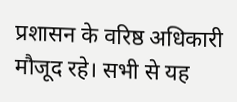प्रशासन के वरिष्ठ अधिकारी मौजूद रहे। सभी से यह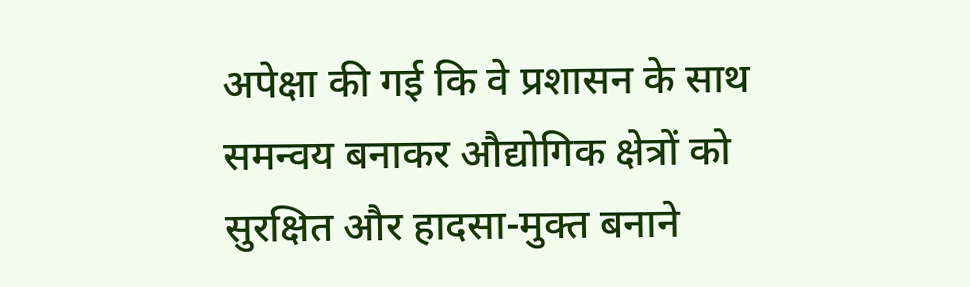अपेक्षा की गई कि वे प्रशासन के साथ समन्वय बनाकर औद्योगिक क्षेत्रों को सुरक्षित और हादसा-मुक्त बनाने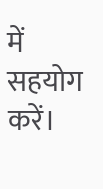में सहयोग करें।